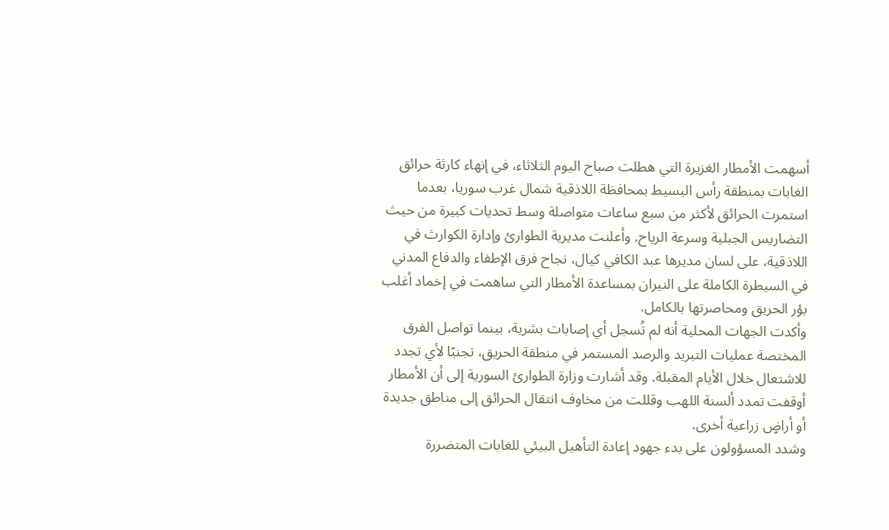أسهمت الأمطار الغزيرة التي هطلت صباح اليوم الثلاثاء، في إنهاء كارثة حرائق الغابات بمنطقة رأس البسيط بمحافظة اللاذقية شمال غرب سوريا، بعدما استمرت الحرائق لأكثر من سبع ساعات متواصلة وسط تحديات كبيرة من حيث التضاريس الجبلية وسرعة الرياح. وأعلنت مديرية الطوارئ وإدارة الكوارث في اللاذقية، على لسان مديرها عبد الكافي كيال، نجاح فرق الإطفاء والدفاع المدني في السيطرة الكاملة على النيران بمساعدة الأمطار التي ساهمت في إخماد أغلب بؤر الحريق ومحاصرتها بالكامل.
وأكدت الجهات المحلية أنه لم تُسجل أي إصابات بشرية، بينما تواصل الفرق المختصة عمليات التبريد والرصد المستمر في منطقة الحريق، تجنبًا لأي تجدد للاشتعال خلال الأيام المقبلة. وقد أشارت وزارة الطوارئ السورية إلى أن الأمطار أوقفت تمدد ألسنة اللهب وقللت من مخاوف انتقال الحرائق إلى مناطق جديدة أو أراضٍ زراعية أخرى.
وشدد المسؤولون على بدء جهود إعادة التأهيل البيئي للغابات المتضررة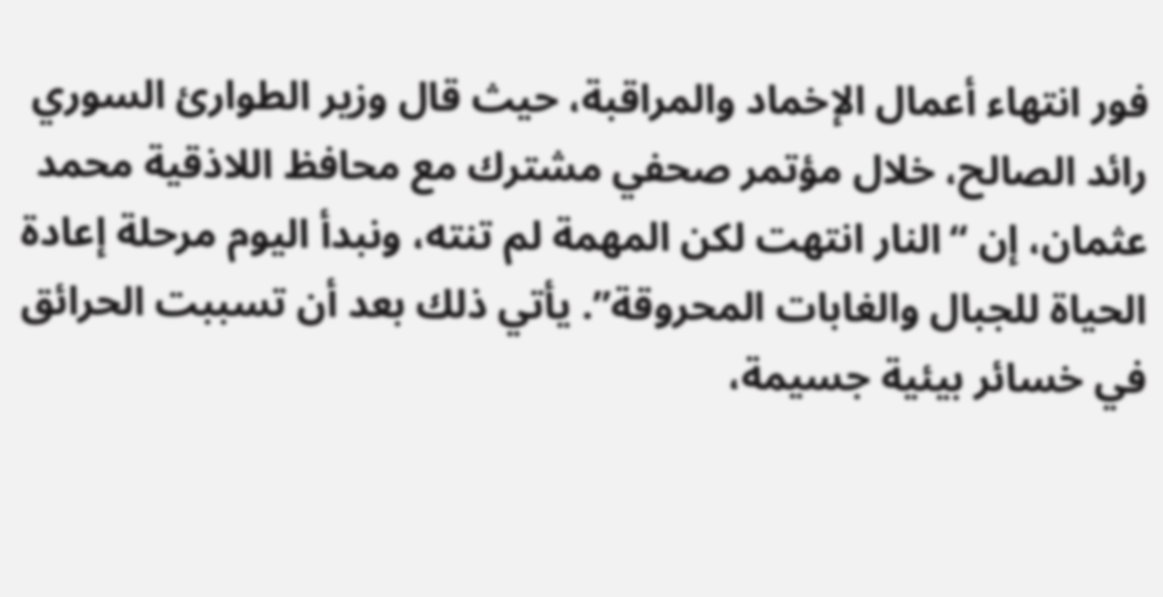فور انتهاء أعمال الإخماد والمراقبة، حيث قال وزير الطوارئ السوري رائد الصالح، خلال مؤتمر صحفي مشترك مع محافظ اللاذقية محمد عثمان، إن “النار انتهت لكن المهمة لم تنته، ونبدأ اليوم مرحلة إعادة الحياة للجبال والغابات المحروقة”. يأتي ذلك بعد أن تسببت الحرائق في خسائر بيئية جسيمة،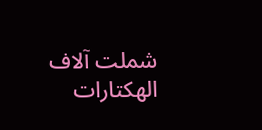شملت آلاف الهكتارات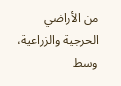من الأراضي الحرجية والزراعية، وسط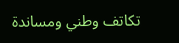تكاتف وطني ومساندة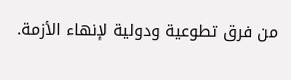من فرق تطوعية ودولية لإنهاء الأزمة.